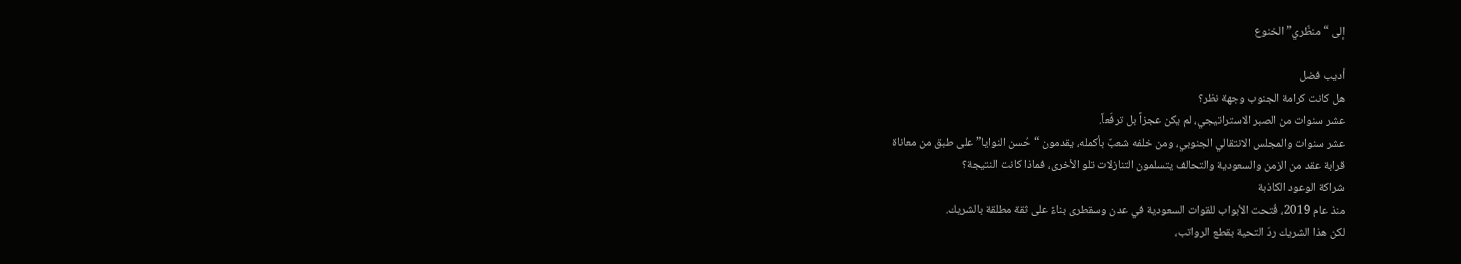إلى “منظّري” الخنوع

أديب فضل
هل كانت كرامة الجنوب وجهة نظر؟
عشر سنوات من الصبر الاستراتيجي، لم يكن عجزاً بل ترفّعاً.
عشر سنوات والمجلس الانتقالي الجنوبي، ومن خلفه شعبٌ بأكمله، يقدمون “حُسن النوايا” على طبق من معاناة
قرابة عقد من الزمن والسعودية والتحالف يتسلمون التنازلات تلو الأخرى، فماذا كانت النتيجة؟
شراكة الوعود الكاذبة
منذ عام 2019، فُتحت الأبواب للقوات السعودية في عدن وسقطرى بناءً على ثقة مطلقة بالشريك.
لكن هذا الشريك ردّ التحية بقطع الرواتب،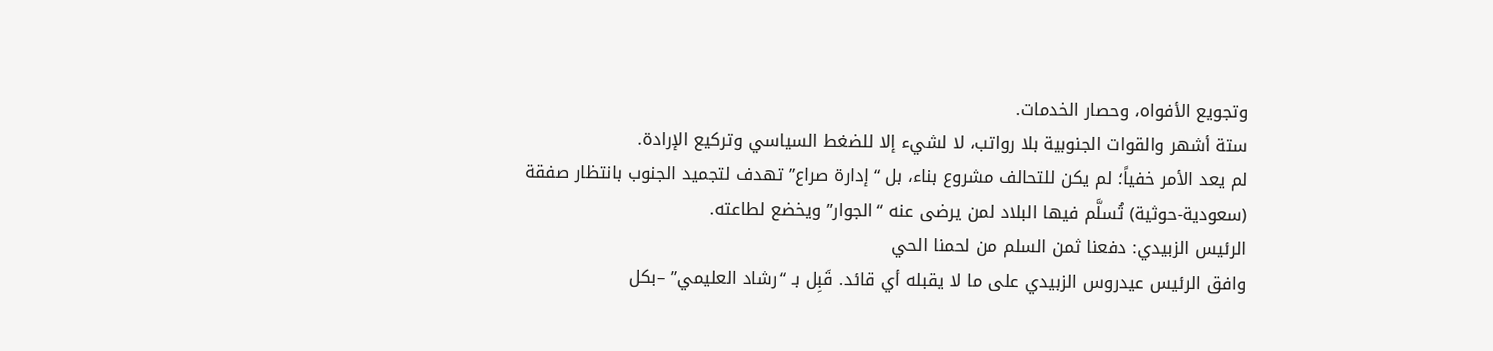وتجويع الأفواه، وحصار الخدمات.
ستة أشهر والقوات الجنوبية بلا رواتب، لا لشيء إلا للضغط السياسي وتركيع الإرادة.
لم يعد الأمر خفياً؛ لم يكن للتحالف مشروع بناء، بل “إدارة صراع” تهدف لتجميد الجنوب بانتظار صفقة (سعودية-حوثية) تُسلَّم فيها البلاد لمن يرضى عنه “الجوار” ويخضع لطاعته.
الرئيس الزبيدي: دفعنا ثمن السلم من لحمنا الحي
وافق الرئيس عيدروس الزبيدي على ما لا يقبله أي قائد. قَبِل بـ “رشاد العليمي” –بكل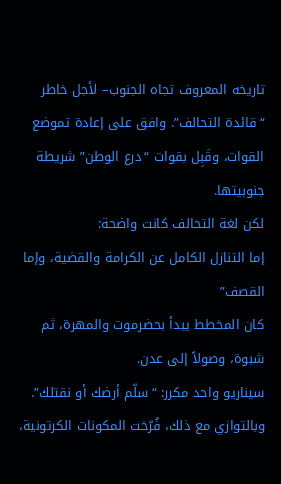تاريخه المعروف تجاه الجنوب– لأجل خاطر “قائدة التحالف”. وافق على إعادة تموضع القوات، وقَبِل بقوات “درع الوطن” شريطة جنوبيتها.
لكن لغة التحالف كانت واضحة:
إما التنازل الكامل عن الكرامة والقضية، وإما القصف”
كان المخطط يبدأ بحضرموت والمهرة، ثم شبوة، وصولاً إلى عدن.
سيناريو واحد مكرر: “سلّم أرضك أو نقتلك”.
وبالتوازي مع ذلك، فُرّخت المكونات الكرتونية،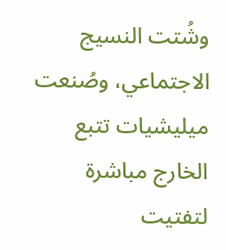وشُتت النسيج الاجتماعي، وصُنعت ميليشيات تتبع الخارج مباشرة لتفتيت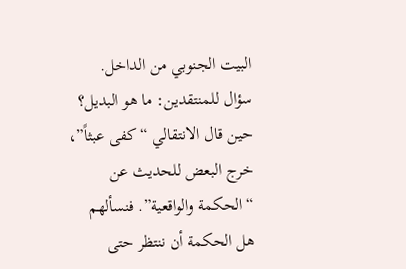البيت الجنوبي من الداخل.
سؤال للمنتقدين: ما هو البديل؟
حين قال الانتقالي “كفى عبثاً”، خرج البعض للحديث عن “الحكمة والواقعية”. فنسألهم
هل الحكمة أن ننتظر حتى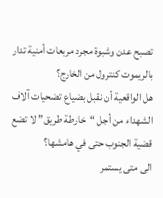تصبح عدن وشبوة مجرد مربعات أمنية تدار بالريموت كنترول من الخارج؟
هل الواقعية أن نقبل بضياع تضحيات آلاف الشهداء من أجل “خارطة طريق” لا تضع قضية الجنوب حتى في هامشها؟
الى متى يستمر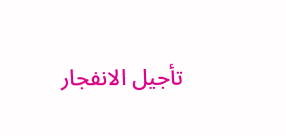تأجيل الانفجار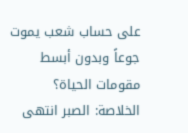على حساب شعب يموت جوعاً وبدون أبسط مقومات الحياة؟
الخلاصة: الصبر انتهى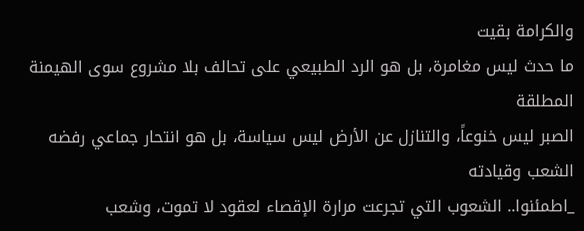والكرامة بقيت
ما حدث ليس مغامرة، بل هو الرد الطبيعي على تحالف بلا مشروع سوى الهيمنة المطلقة
الصبر ليس خنوعاً، والتنازل عن الأرض ليس سياسة، بل هو انتحار جماعي رفضه الشعب وقيادته
_اطمئنوا.. الشعوب التي تجرعت مرارة الإقصاء لعقود لا تموت، وشعب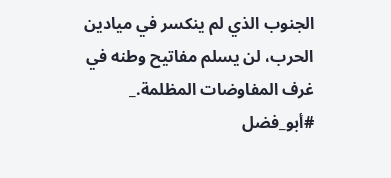الجنوب الذي لم ينكسر في ميادين الحرب، لن يسلم مفاتيح وطنه في غرف المفاوضات المظلمة._
#أبو_فضل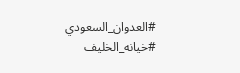#العدوان_السعودي
#خيانه_الخليف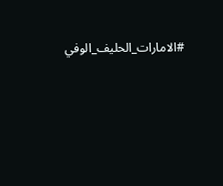#الامارات_الحليف_الوفي